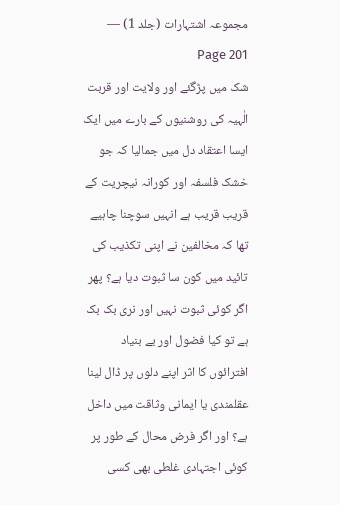مجموعہ اشتہارات (جلد 1) — Page 201
شک میں پڑگئے اور ولایت اور قربت الٰہیہ کی روشنیوں کے بارے میں ایک ایسا اعتقاد دل میں جمالیا کہ جو خشک فلسفہ اور کورانہ نیچریت کے قریب قریب ہے انہیں سوچنا چاہیے تھا کہ مخالفین نے اپنی تکذیب کی تائید میں کون سا ثبوت دیا ہے؟ پھر اگر کوئی ثبوت نہیں اور نری بک بک ہے تو کیا فضول اور بے بنیاد افترائوں کا اثر اپنے دلوں پر ڈال لینا عقلمندی یا ایمانی وثاقت میں داخل ہے؟ اور اگر فرض محال کے طور پر کوئی اجتہادی غلطی بھی کسی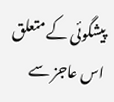پیشگوئی کے متعلق اس عاجز سے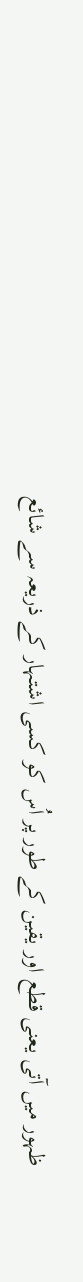ظہور میں آتی یعنی قطع اور یقین کے طور پر اُس کو کسی اشتہار کے ذریعہ سے شائع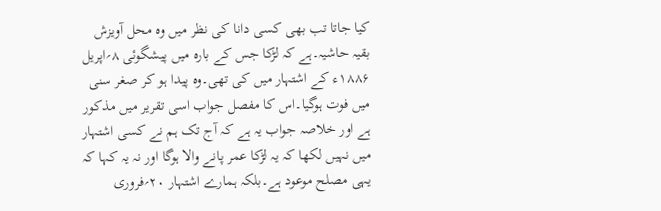کیا جاتا تب بھی کسی دانا کی نظر میں وہ محل آویزش بقیہ حاشیہ۔ہے کہ لڑکا جس کے بارہ میں پیشگوئی ۸؍اپریل ۱۸۸۶ء کے اشتہار میں کی تھی۔وہ پیدا ہو کر صغر سنی میں فوت ہوگیا۔اس کا مفصل جواب اسی تقریر میں مذکور ہے اور خلاصہ جواب یہ ہے کہ آج تک ہم نے کسی اشتہار میں نہیں لکھا کہ یہ لڑکا عمر پانے والا ہوگا اور نہ یہ کہا کہ یہی مصلح موعود ہے۔بلکہ ہمارے اشتہار ۲۰؍فروری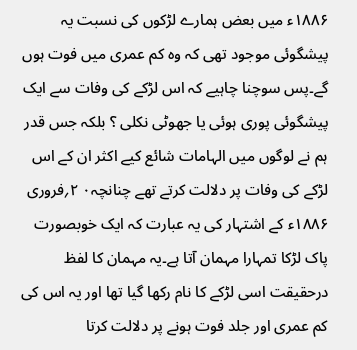۱۸۸۶ء میں بعض ہمارے لڑکوں کی نسبت یہ پیشگوئی موجود تھی کہ وہ کم عمری میں فوت ہوں گے۔پس سوچنا چاہیے کہ اس لڑکے کی وفات سے ایک پیشگوئی پوری ہوئی یا جھوٹی نکلی ؟ بلکہ جس قدر ہم نے لوگوں میں الہامات شائع کیے اکثر ان کے اس لڑکے کی وفات پر دلالت کرتے تھے چنانچہ۰ ۲؍فروری ۱۸۸۶ء کے اشتہار کی یہ عبارت کہ ایک خوبصورت پاک لڑکا تمہارا مہمان آتا ہے۔یہ مہمان کا لفظ درحقیقت اسی لڑکے کا نام رکھا گیا تھا اور یہ اس کی کم عمری اور جلد فوت ہونے پر دلالت کرتا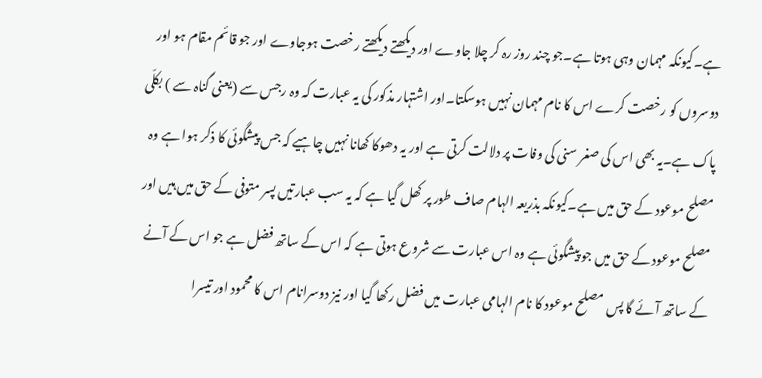ہے۔کیونکہ مہمان وہی ہوتا ہے۔جو چند روز رہ کر چلا جاوے اور دیکھتے دیکھتے رخصت ہوجاوے اور جو قائم مقام ہو اور دوسروں کو رخصت کرے اس کا نام مہمان نہیں ہوسکتا۔اور اشتہار مذکور کی یہ عبارت کہ وہ رجس سے (یعنی گناہ سے ) بکلّی پاک ہے۔یہ بھی اس کی صغر سنی کی وفات پر دلالت کرتی ہے اور یہ دھوکا کھانا نہیں چاہیے کہ جس پیشگوئی کا ذکر ہوا ہے وہ مصلح موعود کے حق میں ہے۔کیونکہ بذریعہ الہام صاف طور پر کھل گیا ہے کہ یہ سب عبارتیں پسر متوفی کے حق میں ہیں اور مصلح موعود کے حق میں جو پیشگوئی ہے وہ اس عبارت سے شروع ہوتی ہے کہ اس کے ساتھ فضل ہے جو اس کے آنے کے ساتھ آئے گا پس مصلح موعود کا نام الہامی عبارت میں فضل رکھا گیا اور نیز دوسرانام اس کا محمود اور تیسرا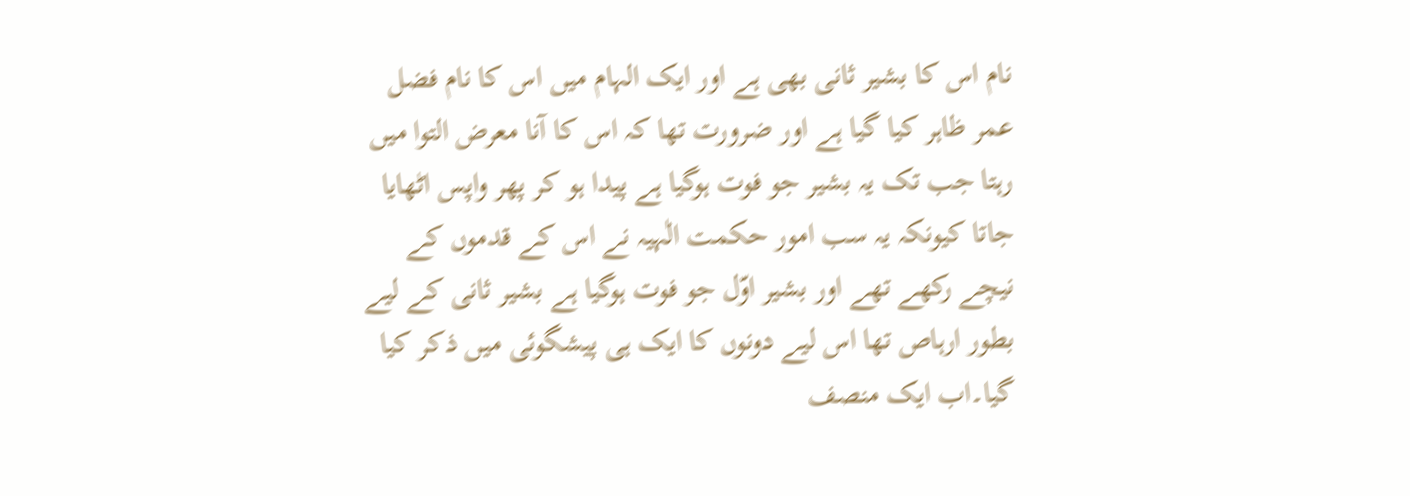نام اس کا بشیر ثانی بھی ہے اور ایک الہام میں اس کا نام فضل عمر ظاہر کیا گیا ہے اور ضرورت تھا کہ اس کا آنا معرض التوا میں رہتا جب تک یہ بشیر جو فوت ہوگیا ہے پیدا ہو کر پھر واپس اٹھایا جاتا کیونکہ یہ سب امور حکمت الٰہیہ نے اس کے قدموں کے نیچے رکھے تھے اور بشیر اوّل جو فوت ہوگیا ہے بشیر ثانی کے لیے بطور ارہاص تھا اس لیے دونوں کا ایک ہی پیشگوئی میں ذکر کیا گیا۔اب ایک منصف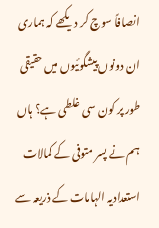انصافاً سوچ کر دیکھے کہ ہماری ان دونوں پیشگوئیوں میں حقیقی طور پر کون سی غلطی ہے؟ ہاں ہم نے پسر متوفی کے کمالات استعدادیہ الہامات کے ذریعہ سے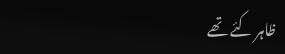ظاہر کئے تھے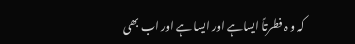کہ و ہ فطرتاً ایساہے اور ایسا ہے اور اب بھی